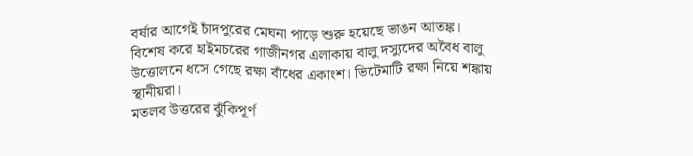বর্ষার আগেই চাঁদপুরের মেঘনা পাড়ে শুরু হয়েছে ভাঙন আতঙ্ক। বিশেষ করে হাইমচরের গাজীনগর এলাকায় বালু দস্যুদের অবৈধ বালু উত্তোলনে ধসে গেছে রক্ষা বাঁধের একাংশ। ভিটেমাটি রক্ষা নিয়ে শঙ্কায় স্থানীয়রা।
মতলব উত্তরের ঝুঁকিপূর্ণ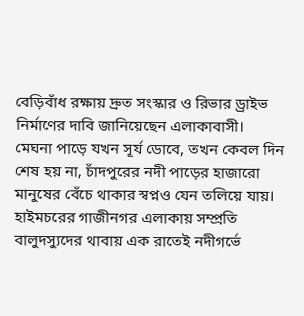বেড়িবাঁধ রক্ষায় দ্রুত সংস্কার ও রিভার ড্রাইভ নির্মাণের দাবি জানিয়েছেন এলাকাবাসী।
মেঘনা পাড়ে যখন সূর্য ডোবে, তখন কেবল দিন শেষ হয় না, চাঁদপুরের নদী পাড়ের হাজারো মানুষের বেঁচে থাকার স্বপ্নও যেন তলিয়ে যায়।
হাইমচরের গাজীনগর এলাকায় সম্প্রতি বালুদস্যুদের থাবায় এক রাতেই নদীগর্ভে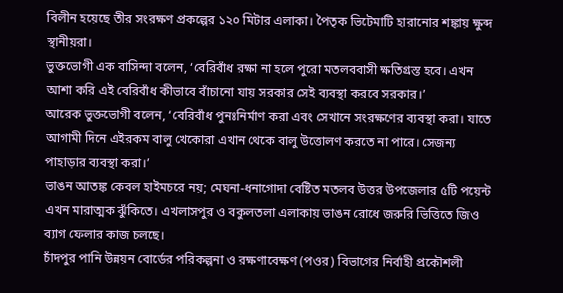বিলীন হয়েছে তীর সংরক্ষণ প্রকল্পের ১২০ মিটার এলাকা। পৈতৃক ভিটেমাটি হারানোর শঙ্কায় ক্ষুব্দ স্থানীয়রা।
ভুক্তভোগী এক বাসিন্দা বলেন, ‘বেরিবাঁধ রক্ষা না হলে পুরো মতলববাসী ক্ষতিগ্রস্ত হবে। এখন আশা করি এই বেরিবাঁধ কীভাবে বাঁচানো যায় সরকার সেই ব্যবস্থা করবে সরকার।’
আরেক ভুক্তভোগী বলেন, ‘বেরিবাঁধ পুনঃনির্মাণ করা এবং সেখানে সংরক্ষণের ব্যবস্থা করা। যাতে আগামী দিনে এইরকম বালু খেকোরা এখান থেকে বালু উত্তোলণ করতে না পারে। সেজন্য পাহাড়ার ব্যবস্থা করা।’
ভাঙন আতঙ্ক কেবল হাইমচরে নয়; মেঘনা-ধনাগোদা বেষ্টিত মতলব উত্তর উপজেলার ৫টি পয়েন্ট এখন মারাত্মক ঝুঁকিতে। এখলাসপুর ও বকুলতলা এলাকায় ভাঙন রোধে জরুরি ভিত্তিতে জিও ব্যাগ ফেলার কাজ চলছে।
চাঁদপুর পানি উন্নয়ন বোর্ডের পরিকল্পনা ও রক্ষণাবেক্ষণ (পওর) বিভাগের নির্বাহী প্রকৌশলী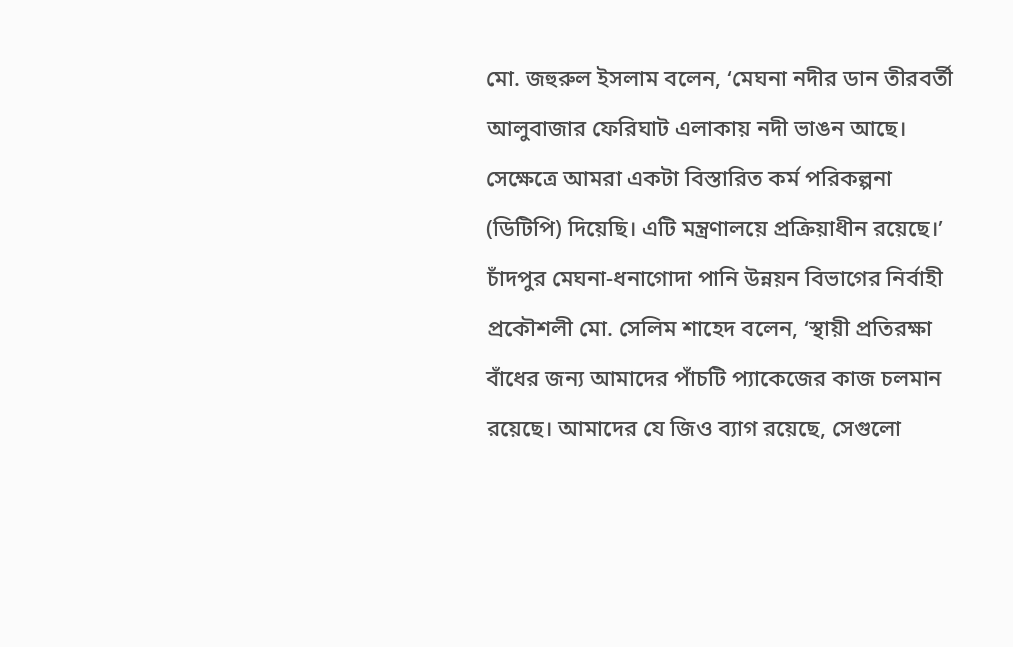মো. জহুরুল ইসলাম বলেন, ‘মেঘনা নদীর ডান তীরবর্তী আলুবাজার ফেরিঘাট এলাকায় নদী ভাঙন আছে। সেক্ষেত্রে আমরা একটা বিস্তারিত কর্ম পরিকল্পনা (ডিটিপি) দিয়েছি। এটি মন্ত্রণালয়ে প্রক্রিয়াধীন রয়েছে।’
চাঁদপুর মেঘনা-ধনাগোদা পানি উন্নয়ন বিভাগের নির্বাহী প্রকৌশলী মো. সেলিম শাহেদ বলেন, ‘স্থায়ী প্রতিরক্ষা বাঁধের জন্য আমাদের পাঁচটি প্যাকেজের কাজ চলমান রয়েছে। আমাদের যে জিও ব্যাগ রয়েছে, সেগুলো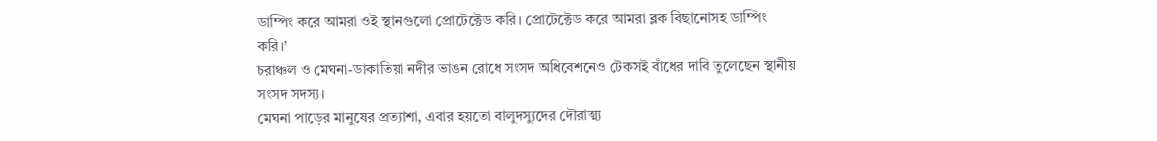ডাম্পিং করে আমরা ওই স্থানগুলো প্রোটেক্টেড করি। প্রোটেক্টেড করে আমরা ব্লক বিছানোসহ ডাম্পিং করি।’
চরাঞ্চল ও মেঘনা-ডাকাতিয়া নদীর ভাঙন রোধে সংসদ অধিবেশনেও টেকসই বাঁধের দাবি তুলেছেন স্থানীয় সংসদ সদস্য।
মেঘনা পাড়ের মানুষের প্রত্যাশা, এবার হয়তো বালুদস্যুদের দৌরাত্ম্য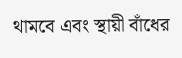থামবে এবং স্থায়ী বাঁধের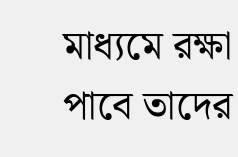মাধ্যমে রক্ষা পাবে তাদের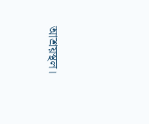আশ্রয়স্থল।